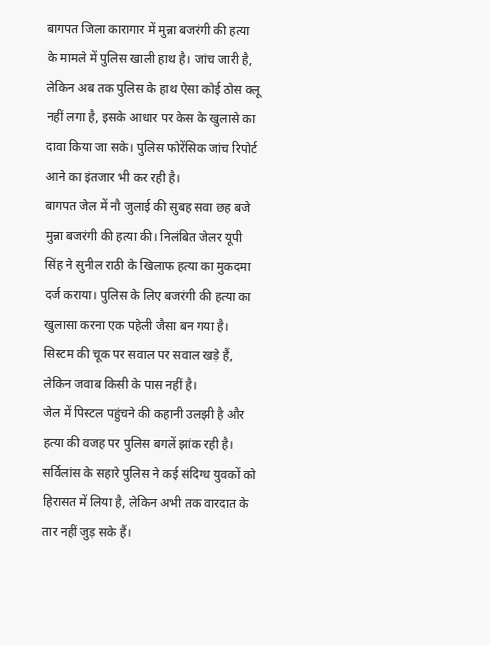बागपत जिला कारागार में मुन्ना बजरंगी की हत्या के मामले में पुलिस खाली हाथ है। जांच जारी है, लेकिन अब तक पुलिस के हाथ ऐसा कोई ठोस क्लू नहीं लगा है, इसके आधार पर केस के खुलासे का दावा किया जा सके। पुलिस फोरेंसिक जांच रिपोर्ट आने का इंतजार भी कर रही है।
बागपत जेल में नौ जुलाई की सुबह सवा छह बजे मुन्ना बजरंगी की हत्या की। निलंबित जेलर यूपी सिंह ने सुनील राठी के खिलाफ हत्या का मुकदमा दर्ज कराया। पुलिस के लिए बजरंगी की हत्या का खुलासा करना एक पहेली जैसा बन गया है। सिस्टम की चूक पर सवाल पर सवाल खड़े हैं, लेकिन जवाब किसी के पास नहीं है।
जेल में पिस्टल पहुंचने की कहानी उलझी है और हत्या की वजह पर पुलिस बगलें झांक रही है। सर्विलांस के सहारे पुलिस ने कई संदिग्ध युवकों को हिरासत में लिया है, लेकिन अभी तक वारदात के तार नहीं जुड़ सके हैं।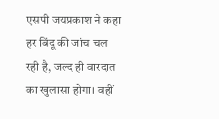एसपी जयप्रकाश ने कहा हर बिंदू की जांच चल रही है, जल्द ही वारदात का खुलासा होगा। वहीं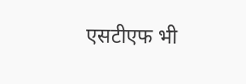एसटीएफ भी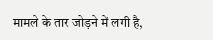मामले के तार जोड़ने में लगी है,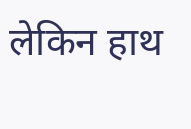लेकिन हाथ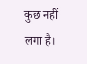कुछ नहीं लगा है।